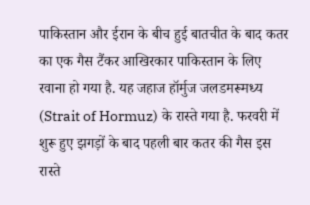पाकिस्तान और ईरान के बीच हुई बातचीत के बाद कतर का एक गैस टैंकर आखिरकार पाकिस्तान के लिए रवाना हो गया है. यह जहाज हॉर्मुज जलडमरूमध्य (Strait of Hormuz) के रास्ते गया है. फरवरी में शुरू हुए झगड़ों के बाद पहली बार कतर की गैस इस रास्ते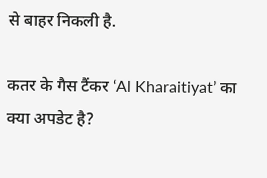से बाहर निकली है.

कतर के गैस टैंकर ‘Al Kharaitiyat’ का क्या अपडेट है?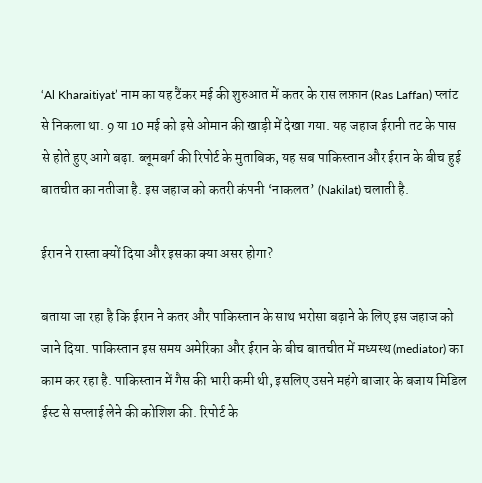‘Al Kharaitiyat’ नाम का यह टैंकर मई की शुरुआत में कतर के रास लफ़ान (Ras Laffan) प्लांट से निकला था. 9 या 10 मई को इसे ओमान की खाड़ी में देखा गया. यह जहाज ईरानी तट के पास से होते हुए आगे बढ़ा. ब्लूमबर्ग की रिपोर्ट के मुताबिक, यह सब पाकिस्तान और ईरान के बीच हुई बातचीत का नतीजा है. इस जहाज को कतरी कंपनी ‘नाकलत’ (Nakilat) चलाती है.

ईरान ने रास्ता क्यों दिया और इसका क्या असर होगा?

बताया जा रहा है कि ईरान ने कतर और पाकिस्तान के साथ भरोसा बढ़ाने के लिए इस जहाज को जाने दिया. पाकिस्तान इस समय अमेरिका और ईरान के बीच बातचीत में मध्यस्थ (mediator) का काम कर रहा है. पाकिस्तान में गैस की भारी कमी थी, इसलिए उसने महंगे बाजार के बजाय मिडिल ईस्ट से सप्लाई लेने की कोशिश की. रिपोर्ट के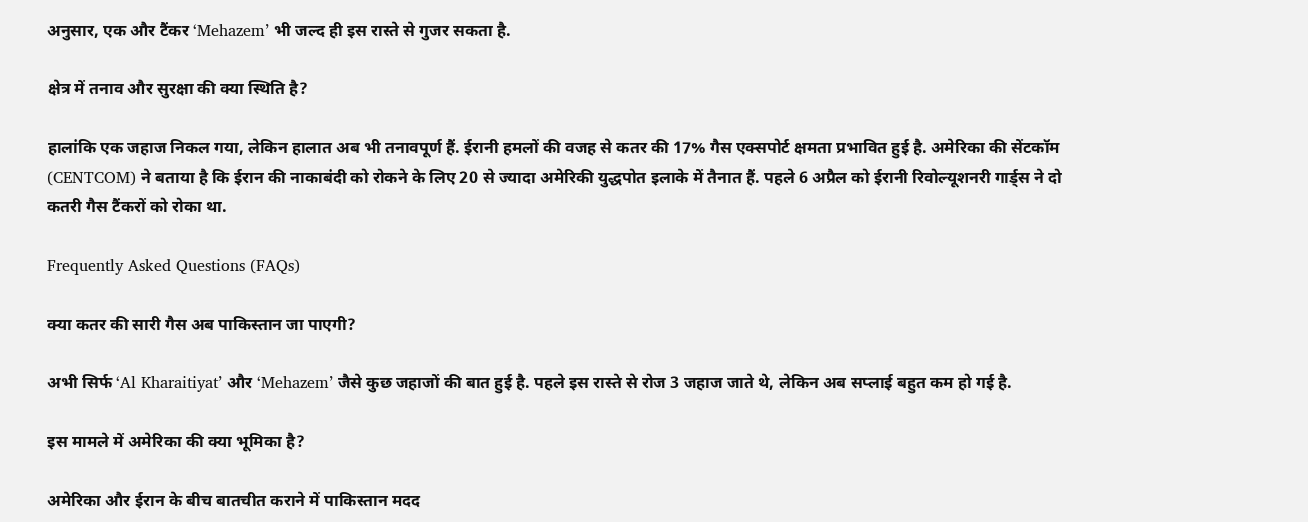अनुसार, एक और टैंकर ‘Mehazem’ भी जल्द ही इस रास्ते से गुजर सकता है.

क्षेत्र में तनाव और सुरक्षा की क्या स्थिति है?

हालांकि एक जहाज निकल गया, लेकिन हालात अब भी तनावपूर्ण हैं. ईरानी हमलों की वजह से कतर की 17% गैस एक्सपोर्ट क्षमता प्रभावित हुई है. अमेरिका की सेंटकॉम (CENTCOM) ने बताया है कि ईरान की नाकाबंदी को रोकने के लिए 20 से ज्यादा अमेरिकी युद्धपोत इलाके में तैनात हैं. पहले 6 अप्रैल को ईरानी रिवोल्यूशनरी गार्ड्स ने दो कतरी गैस टैंकरों को रोका था.

Frequently Asked Questions (FAQs)

क्या कतर की सारी गैस अब पाकिस्तान जा पाएगी?

अभी सिर्फ ‘Al Kharaitiyat’ और ‘Mehazem’ जैसे कुछ जहाजों की बात हुई है. पहले इस रास्ते से रोज 3 जहाज जाते थे, लेकिन अब सप्लाई बहुत कम हो गई है.

इस मामले में अमेरिका की क्या भूमिका है?

अमेरिका और ईरान के बीच बातचीत कराने में पाकिस्तान मदद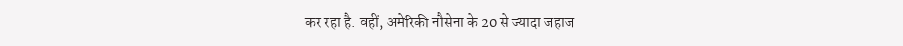कर रहा है. वहीं, अमेरिकी नौसेना के 20 से ज्यादा जहाज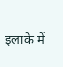इलाके में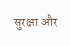सुरक्षा और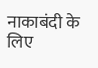नाकाबंदी के लिए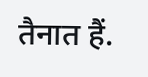तैनात हैं.